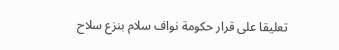تعليقا على قرار حكومة نواف سلام بنزع سلاح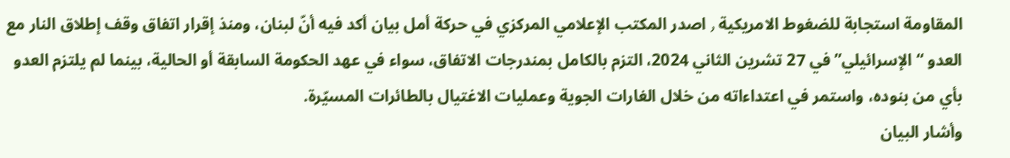المقاومة استجابة للضغوط الامريكية ٫ اصدر المكتب الإعلامي المركزي في حركة أمل بيان أكد فيه أنّ لبنان، ومنذ إقرار اتفاق وقف إطلاق النار مع العدو “الإسرائيلي” في 27 تشرين الثاني 2024، التزم بالكامل بمندرجات الاتفاق، سواء في عهد الحكومة السابقة أو الحالية، بينما لم يلتزم العدو بأي من بنوده، واستمر في اعتداءاته من خلال الغارات الجوية وعمليات الاغتيال بالطائرات المسيّرة.
وأشار البيان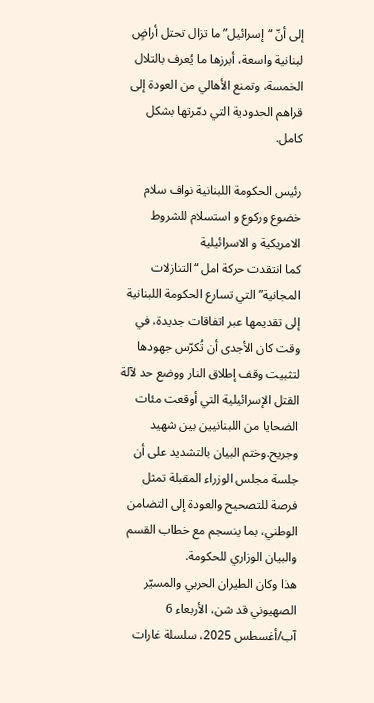إلى أنّ “إسرائيل” ما تزال تحتل أراضٍ لبنانية واسعة، أبرزها ما يُعرف بالتلال الخمسة، وتمنع الأهالي من العودة إلى قراهم الحدودية التي دمّرتها بشكل كامل.

رئيس الحكومة اللبنانية نواف سلام خضوع وركوع و استسلام للشروط الامريكية و الاسرائيلية
كما انتقدت حركة امل “التنازلات المجانية” التي تسارع الحكومة اللبنانية إلى تقديمها عبر اتفاقات جديدة، في وقت كان الأجدى أن تُكرّس جهودها لتثبيت وقف إطلاق النار ووضع حد لآلة القتل الإسرائيلية التي أوقعت مئات الضحايا من اللبنانيين بين شهيد وجريح.وختم البيان بالتشديد على أن جلسة مجلس الوزراء المقبلة تمثل فرصة للتصحيح والعودة إلى التضامن الوطني، بما ينسجم مع خطاب القسم والبيان الوزاري للحكومة.
هذا وكان الطيران الحربي والمسيّر الصهيوني قد شن، الأربعاء 6 آب/أغسطس 2025، سلسلة غارات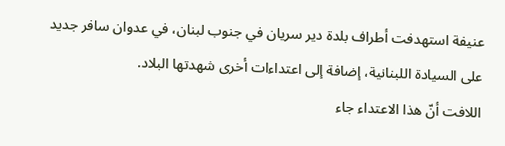عنيفة استهدفت أطراف بلدة دير سريان في جنوب لبنان، في عدوان سافر جديد على السيادة اللبنانية، إضافة إلى اعتداءات أخرى شهدتها البلاد.
اللافت أنّ هذا الاعتداء جاء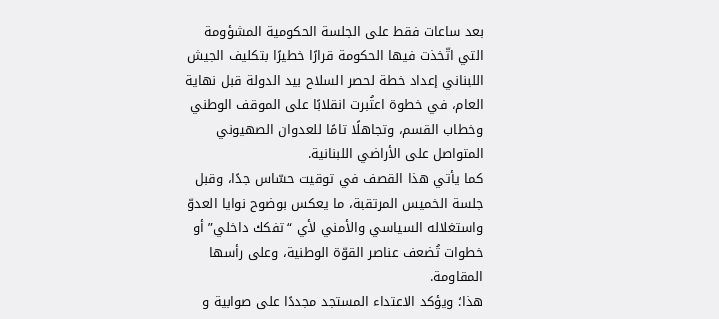بعد ساعات فقط على الجلسة الحكومية المشؤومة التي اتّخذت فيها الحكومة قرارًا خطيرًا بتكليف الجيش اللبناني إعداد خطة لحصر السلاح بيد الدولة قبل نهاية العام، في خطوة اعتُبرت انقلابًا على الموقف الوطني وخطاب القسم، وتجاهلًا تامًا للعدوان الصهيوني المتواصل على الأراضي اللبنانية.
كما يأتي هذا القصف في توقيت حسّاس جدًا، وقبل جلسة الخميس المرتقبة، ما يعكس بوضوح نوايا العدوّ واستغلاله السياسي والأمني لأي “تفكك داخلي” أو خطوات تُضعف عناصر القوّة الوطنية، وعلى رأسها المقاومة.
هذا؛ ويؤكد الاعتداء المستجد مجددًا على صوابية و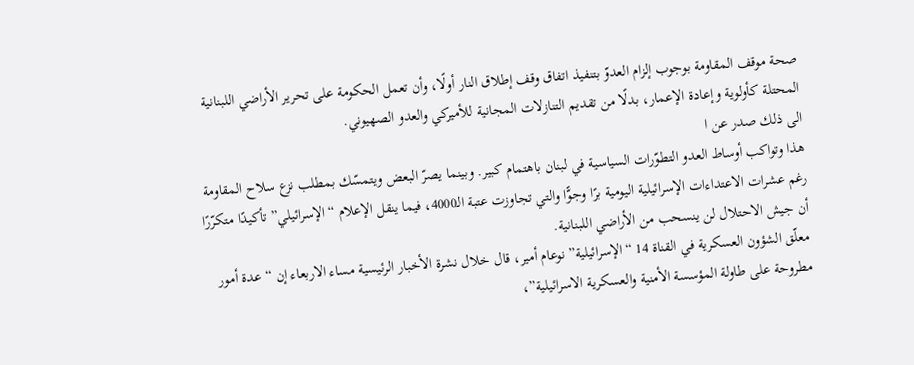صحة موقف المقاومة بوجوب إلزام العدوّ بتنفيذ اتفاق وقف إطلاق النار أولًا، وأن تعمل الحكومة على تحرير الأراضي اللبنانية المحتلة كأولوية وإعادة الإعمار، بدلًا من تقديم التنازلات المجانية للأميركي والعدو الصهيوني.
الى ذلك صدر عن ا
هذا وتواكب أوساط العدو التطوّرات السياسية في لبنان باهتمام كبير. وبينما يصرّ البعض ويتمسّك بمطلب نزع سلاح المقاومة رغم عشرات الاعتداءات الإسرائيلية اليومية برًا وجوًّا والتي تجاوزت عتبة الـ4000، فيما ينقل الإعلام “الإسرائيلي” تأكيدًا متكرّرًا أن جيش الاحتلال لن ينسحب من الأراضي اللبنانية.
معلّق الشؤون العسكرية في القناة 14 “الإسرائيلية” نوعام أمير، قال خلال نشرة الأخبار الرئيسية مساء الاربعاء إن “عدة أمور مطروحة على طاولة المؤسسة الأمنية والعسكرية الاسرائيلية”،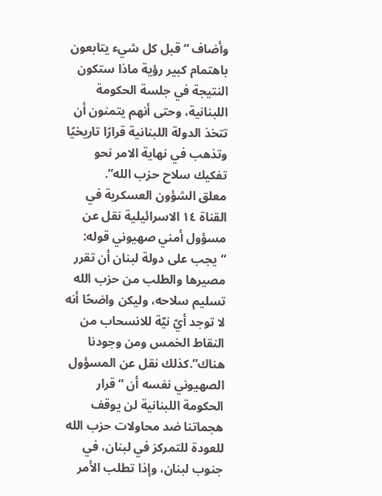وأضاف “قبل كل شيء يتابعون باهتمام كبير رؤية ماذا ستكون النتيجة في جلسة الحكومة اللبنانية، وحتى أنهم يتمنون أن تتخذ الدولة اللبنانية قرارًا تاريخيًا وتذهب في نهاية الامر نحو تفكيك سلاح حزب الله”.
معلق الشؤون العسكرية في القناة ١٤ الاسرائيلية نقل عن مسؤول أمني صهيوني قوله: “يجب على دولة لبنان أن تقرر مصيرها والطلب من حزب الله تسليم سلاحه، وليكن واضحًا أنه لا توجد أيّ نيّة للانسحاب من النقاط الخمس ومن وجودنا هناك”.كذلك نقل عن المسؤول الصهيوني نفسه أن “قرار الحكومة اللبنانية لن يوقف هجماتنا ضد محاولات حزب الله للعودة للتمركز في لبنان، في جنوب لبنان، وإذا تطلب الأمر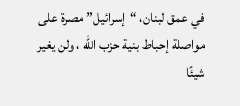في عمق لبنان، “إسرائيل” مصرة على مواصلة إحباط بنية حزب الله ، ولن يغير شيئًا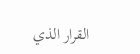القرار الذي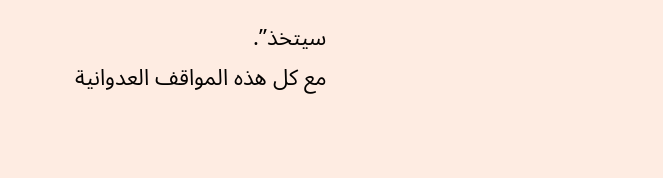سيتخذ”.
مع كل هذه المواقف العدوانية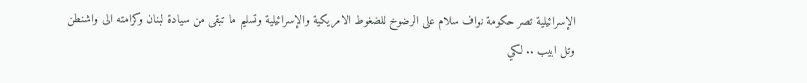الإسرائيلية تصر حكومة نواف سلام على الرضوخ للضغوط الامريكية والإسرائيلية وتسليم ما تبقى من سيادة لبنان وكرامته الى واشنطن وتل ابيب .. لكي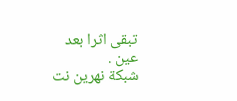تبقى اثرا بعد عين .
شبكة نهرين نت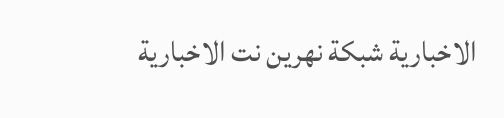الاخبارية شبكة نهرين نت الاخبارية